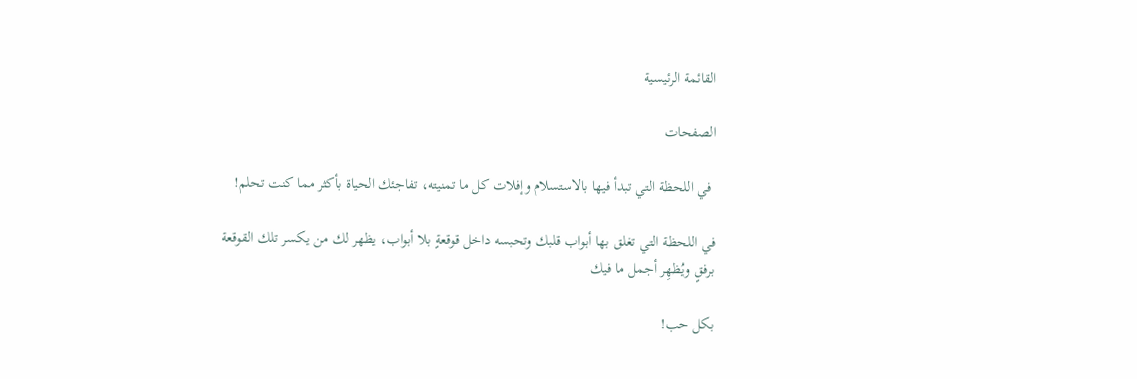القائمة الرئيسية

الصفحات

 في اللحظة التي تبدأ فيها بالاستسلام وإفلات كل ما تمنيته، تفاجئك الحياة بأكثر مما كنت تحلم!

في اللحظة التي تغلق بها أبواب قلبك وتحبسه داخل قوقعةٍ بلا أبواب، يظهر لك من يكسر تلك القوقعة برفقٍ ويُظهِر أجمل ما فيك

بكل حب!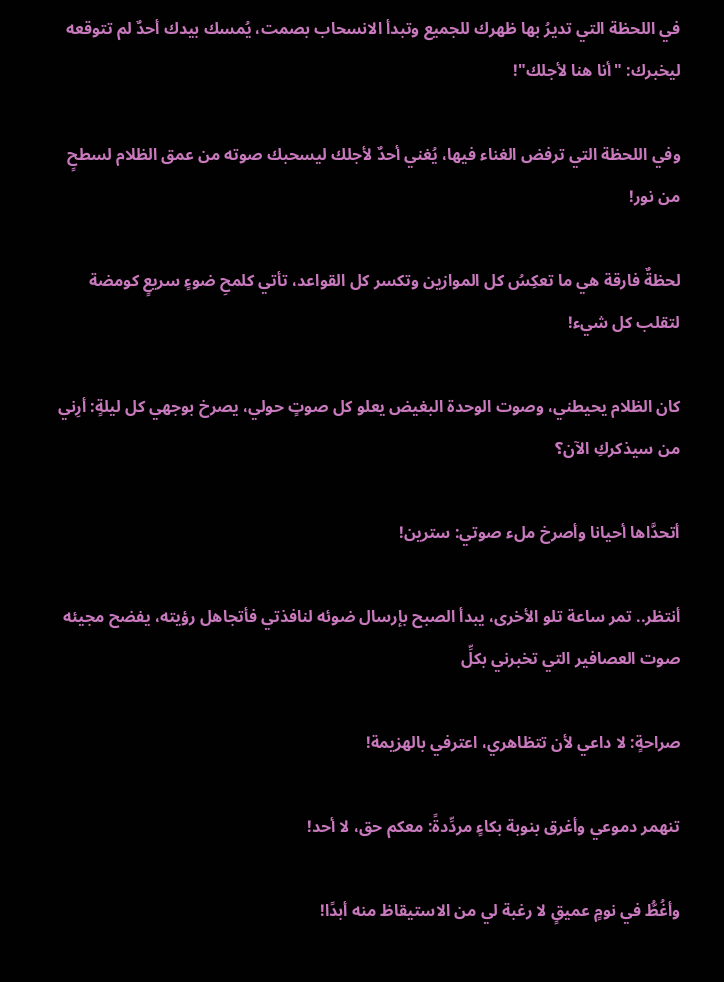في اللحظة التي تديرُ بها ظهرك للجميع وتبدأ الانسحاب بصمت، يُمسك بيدك أحدٌ لم تتوقعه ليخبرك: "أنا هنا لأجلك"!

وفي اللحظة التي ترفض الغناء فيها، يُغني أحدٌ لأجلك ليسحبك صوته من عمق الظلام لسطحٍ من نور!

لحظةٌ فارقة هي ما تعكِسُ كل الموازين وتكسر كل القواعد، تأتي كلمحِ ضوءٍ سريعٍ كومضة لتقلب كل شيء!

كان الظلام يحيطني، وصوت الوحدة البغيض يعلو كل صوتٍ حولي، يصرخ بوجهي كل ليلةٍ: أرِني من سيذكركِ الآن؟

أتحدَّاها أحيانا وأصرخ ملء صوتي: سترين!

أنتظر.. تمر ساعة تلو الأخرى، يبدأ الصبح بإرسال ضوئه لنافذتي فأتجاهل رؤيته، يفضح مجيئه صوت العصافير التي تخبرني بكلِّ

صراحةٍ: لا داعي لأن تتظاهري، اعترفي بالهزيمة!

تنهمر دموعي وأغرق بنوبة بكاءٍ مردِّدةً: معكم حق، لا أحد!

وأغُطُّ في نومٍ عميقٍ لا رغبة لي من الاستيقاظ منه أبدًا!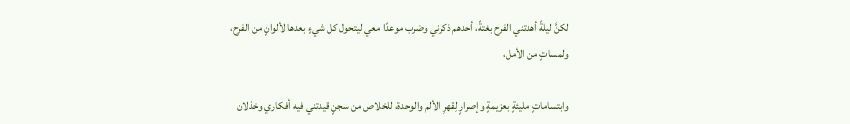لكنَّ ليلةً أهدتني الفرح بغتةً، أحدهم ذكرني وضرب موعدًا معي ليتحول كل شيءٍ بعدها لألوانٍ من الفرح، ولمساتٍ من الأمل،

وابتساماتٍ مليئةٍ بعزيمةٍ وإصرارٍ لِقهرِ الألم والوحدة، للخلاص من سجنٍ قيدتني فيه أفكاري وخذلان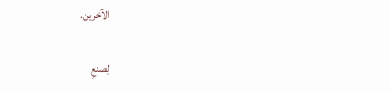الآخرين.

لِصنعِ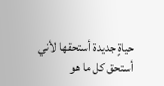حياةٍ جديدة أستحقها لأني أستحق كل ما هو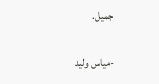جميل.

-مياس وليد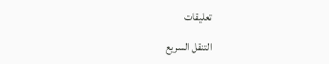تعليقات

التنقل السريع